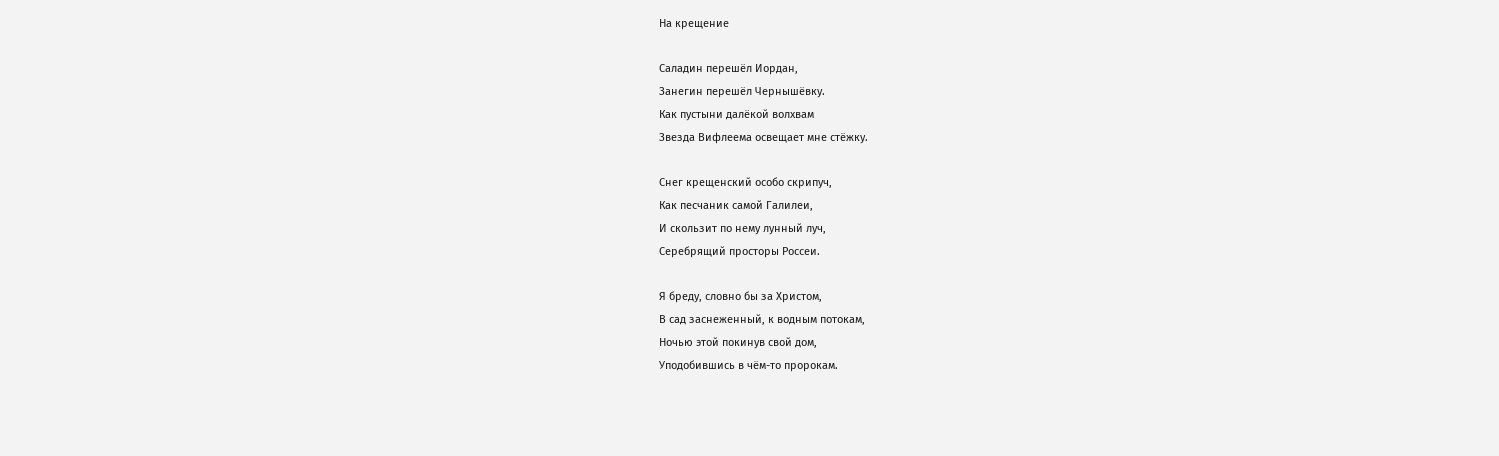На крещение

Саладин перешёл Иордан,
Занегин перешёл Чернышёвку.
Как пустыни далёкой волхвам
Звезда Вифлеема освещает мне стёжку.

Снег крещенский особо скрипуч,
Как песчаник самой Галилеи,
И скользит по нему лунный луч,
Серебрящий просторы Россеи.

Я бреду, словно бы за Христом,
В сад заснеженный, к водным потокам,
Ночью этой покинув свой дом,
Уподобившись в чём-то пророкам.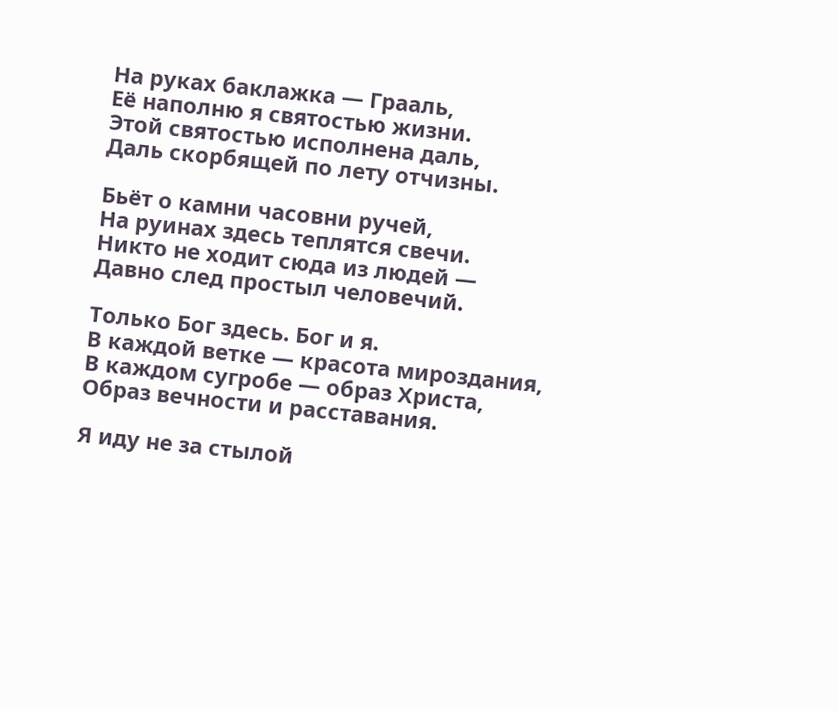На руках баклажка — Грааль,
Её наполню я святостью жизни.
Этой святостью исполнена даль,
Даль скорбящей по лету отчизны.

Бьёт о камни часовни ручей,
На руинах здесь теплятся свечи.
Никто не ходит сюда из людей —
Давно след простыл человечий.

Только Бог здесь. Бог и я.
В каждой ветке — красота мироздания,
В каждом сугробе — образ Христа,
Образ вечности и расставания.

Я иду не за стылой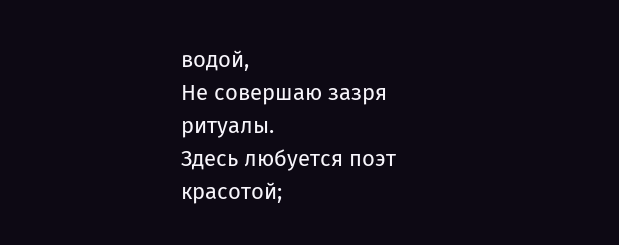водой,
Не совершаю зазря ритуалы.
Здесь любуется поэт красотой;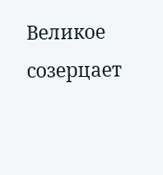Великое созерцает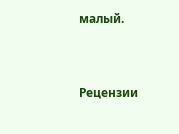малый.


Рецензии